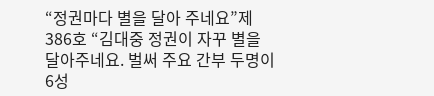“정권마다 별을 달아 주네요”제386호 “김대중 정권이 자꾸 별을 달아주네요. 벌써 주요 간부 두명이 6성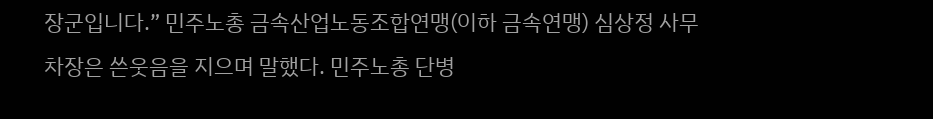장군입니다.” 민주노총 금속산업노동조합연맹(이하 금속연맹) 심상정 사무차장은 쓴웃음을 지으며 말했다. 민주노총 단병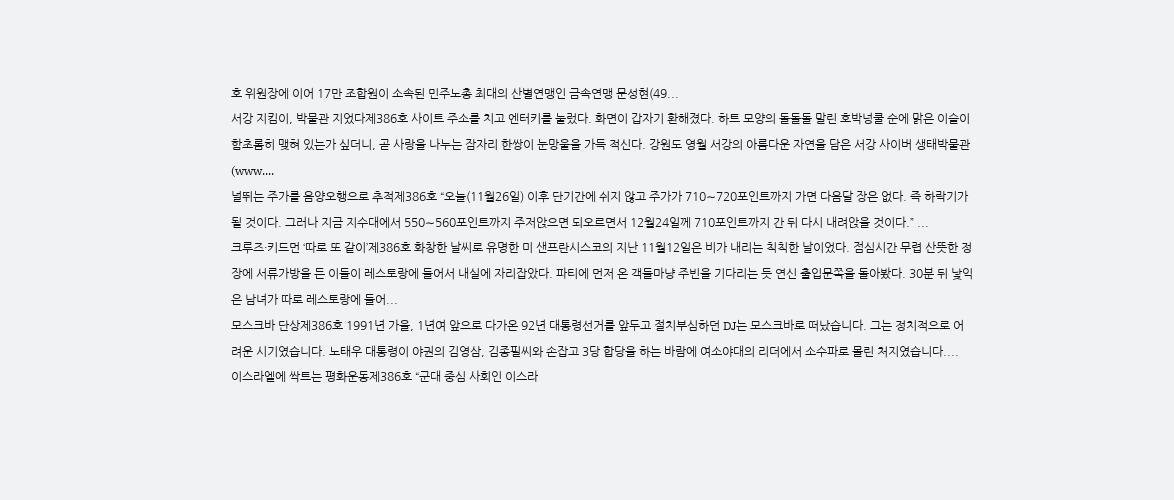호 위원장에 이어 17만 조합원이 소속된 민주노총 최대의 산별연맹인 금속연맹 문성현(49...
서강 지킴이, 박물관 지었다제386호 사이트 주소를 치고 엔터키를 눌렀다. 화면이 갑자기 환해졌다. 하트 모양의 돌돌돌 말린 호박넝쿨 순에 맑은 이슬이 함초롬히 맺혀 있는가 싶더니, 곧 사랑을 나누는 잠자리 한쌍이 눈망울을 가득 적신다. 강원도 영월 서강의 아름다운 자연을 담은 서강 사이버 생태박물관(www....
널뛰는 주가를 음양오행으로 추적제386호 “오늘(11월26일) 이후 단기간에 쉬지 않고 주가가 710∼720포인트까지 가면 다음달 장은 없다. 즉 하락기가 될 것이다. 그러나 지금 지수대에서 550∼560포인트까지 주저앉으면 되오르면서 12월24일께 710포인트까지 간 뒤 다시 내려앉을 것이다.” ...
크루즈·키드먼 ‘따로 또 같이’제386호 화창한 날씨로 유명한 미 샌프란시스코의 지난 11월12일은 비가 내리는 칙칙한 날이었다. 점심시간 무렵 산뜻한 정장에 서류가방을 든 이들이 레스토랑에 들어서 내실에 자리잡았다. 파티에 먼저 온 객들마냥 주빈을 기다리는 듯 연신 출입문쪽을 돌아봤다. 30분 뒤 낯익은 남녀가 따로 레스토랑에 들어...
모스크바 단상제386호 1991년 가을, 1년여 앞으로 다가온 92년 대통령선거를 앞두고 절치부심하던 DJ는 모스크바로 떠났습니다. 그는 정치적으로 어려운 시기였습니다. 노태우 대통령이 야권의 김영삼, 김종필씨와 손잡고 3당 합당을 하는 바람에 여소야대의 리더에서 소수파로 몰린 처지였습니다....
이스라엘에 싹트는 평화운동제386호 “군대 중심 사회인 이스라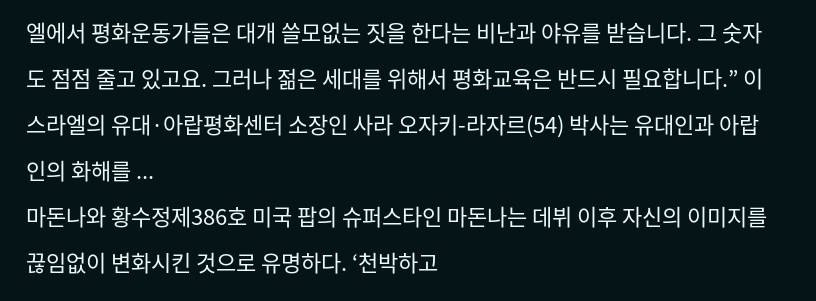엘에서 평화운동가들은 대개 쓸모없는 짓을 한다는 비난과 야유를 받습니다. 그 숫자도 점점 줄고 있고요. 그러나 젊은 세대를 위해서 평화교육은 반드시 필요합니다.” 이스라엘의 유대·아랍평화센터 소장인 사라 오자키-라자르(54) 박사는 유대인과 아랍인의 화해를 ...
마돈나와 황수정제386호 미국 팝의 슈퍼스타인 마돈나는 데뷔 이후 자신의 이미지를 끊임없이 변화시킨 것으로 유명하다. ‘천박하고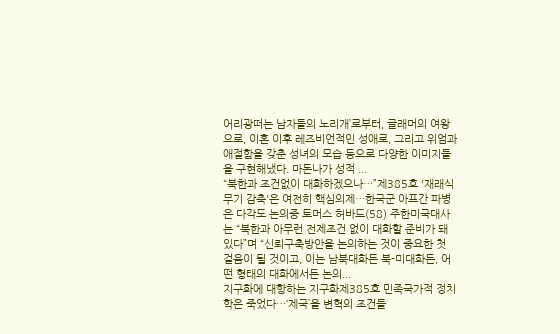어리광떠는 남자들의 노리개’로부터, 글래머의 여왕으로, 이혼 이후 레즈비언적인 성애로, 그리고 위엄과 애절함을 갖춘 성녀의 모습 등으로 다양한 이미지들을 구현해냈다. 마돈나가 성적 ...
“북한과 조건없이 대화하겠으나…”제385호 '재래식 무기 감축'은 여전히 핵심의제…한국군 아프간 파병은 다각도 논의중 토머스 허바드(58) 주한미국대사는 “북한과 아무런 전제조건 없이 대화할 준비가 돼 있다”며 “신뢰구축방안을 논의하는 것이 중요한 첫 걸음이 될 것이고, 이는 남북대화든 북-미대화든, 어떤 형태의 대화에서든 논의...
지구화에 대항하는 지구화제385호 민족국가적 정치학은 죽었다…‘제국’을 변혁의 조건들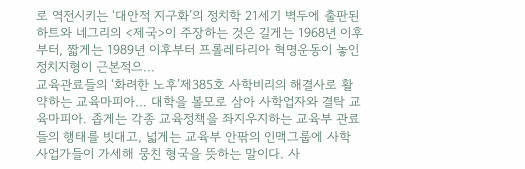로 역전시키는 ‘대안적 지구화’의 정치학 21세기 벽두에 출판된 하트와 네그리의 <제국>이 주장하는 것은 길게는 1968년 이후부터, 짧게는 1989년 이후부터 프롤레타리아 혁명운동이 놓인 정치지형이 근본적으...
교육관료들의 ‘화려한 노후’제385호 사학비리의 해결사로 활약하는 교육마피아… 대학을 볼모로 삼아 사학업자와 결탁 교육마피아. 좁게는 각종 교육정책을 좌지우지하는 교육부 관료들의 행태를 빗대고, 넓게는 교육부 안팎의 인맥그룹에 사학 사업가들이 가세해 뭉친 형국을 뜻하는 말이다. 사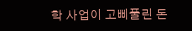학 사업이 고삐풀린 돈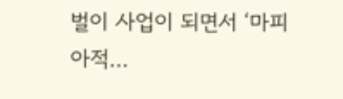벌이 사업이 되면서 ‘마피아적…